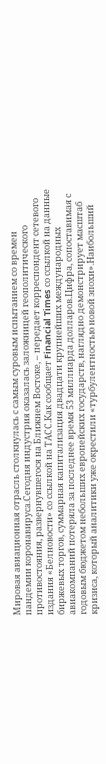Мировая авиационная отрасль столкнулась с самым суровым испытанием со времен пандемии коронавируса.Сегодня индустрия оказалась заложницей геополитического противостояния, развернувшегося на Ближнем Востоке, – передает корреспондент сетевого издания «Белновости» со ссылкой на ТАСС.Как сообщает Financial Times со ссылкой на данные биржевых торгов, суммарная капитализация двадцати крупнейших международных авиакомпаний потеряла за последнее время 53 миллиарда долларов.Цифра, сопоставимая с годовым бюджетом небольших европейских государств, наглядно демонстрирует масштаб кризиса, который аналитики уже окрестили «турбулентностью новой эпохи».Наибольший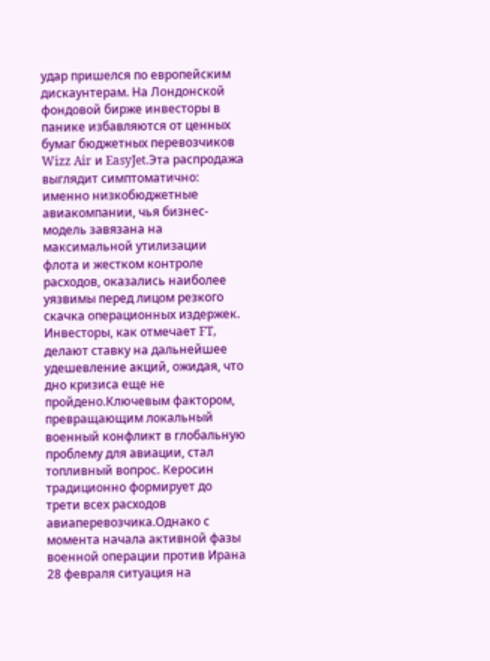удар пришелся по европейским дискаунтерам. На Лондонской фондовой бирже инвесторы в панике избавляются от ценных бумаг бюджетных перевозчиков Wizz Air и EasyJet.Эта распродажа выглядит симптоматично: именно низкобюджетные авиакомпании, чья бизнес-модель завязана на максимальной утилизации флота и жестком контроле расходов, оказались наиболее уязвимы перед лицом резкого скачка операционных издержек. Инвесторы, как отмечает FT, делают ставку на дальнейшее удешевление акций, ожидая, что дно кризиса еще не пройдено.Ключевым фактором, превращающим локальный военный конфликт в глобальную проблему для авиации, стал топливный вопрос. Керосин традиционно формирует до трети всех расходов авиаперевозчика.Однако с момента начала активной фазы военной операции против Ирана 28 февраля ситуация на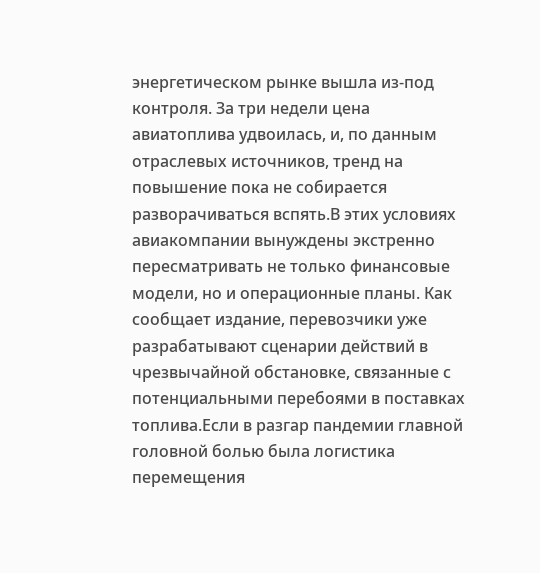энергетическом рынке вышла из-под контроля. За три недели цена авиатоплива удвоилась, и, по данным отраслевых источников, тренд на повышение пока не собирается разворачиваться вспять.В этих условиях авиакомпании вынуждены экстренно пересматривать не только финансовые модели, но и операционные планы. Как сообщает издание, перевозчики уже разрабатывают сценарии действий в чрезвычайной обстановке, связанные с потенциальными перебоями в поставках топлива.Если в разгар пандемии главной головной болью была логистика перемещения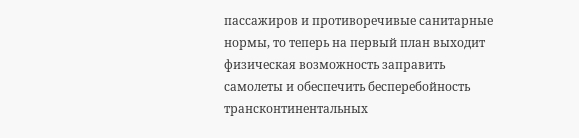пассажиров и противоречивые санитарные нормы, то теперь на первый план выходит физическая возможность заправить самолеты и обеспечить бесперебойность трансконтинентальных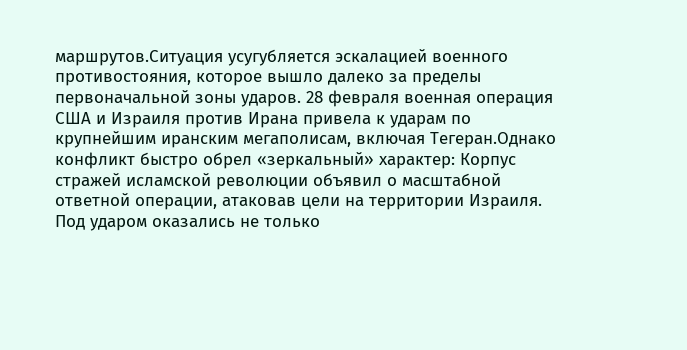маршрутов.Ситуация усугубляется эскалацией военного противостояния, которое вышло далеко за пределы первоначальной зоны ударов. 28 февраля военная операция США и Израиля против Ирана привела к ударам по крупнейшим иранским мегаполисам, включая Тегеран.Однако конфликт быстро обрел «зеркальный» характер: Корпус стражей исламской революции объявил о масштабной ответной операции, атаковав цели на территории Израиля. Под ударом оказались не только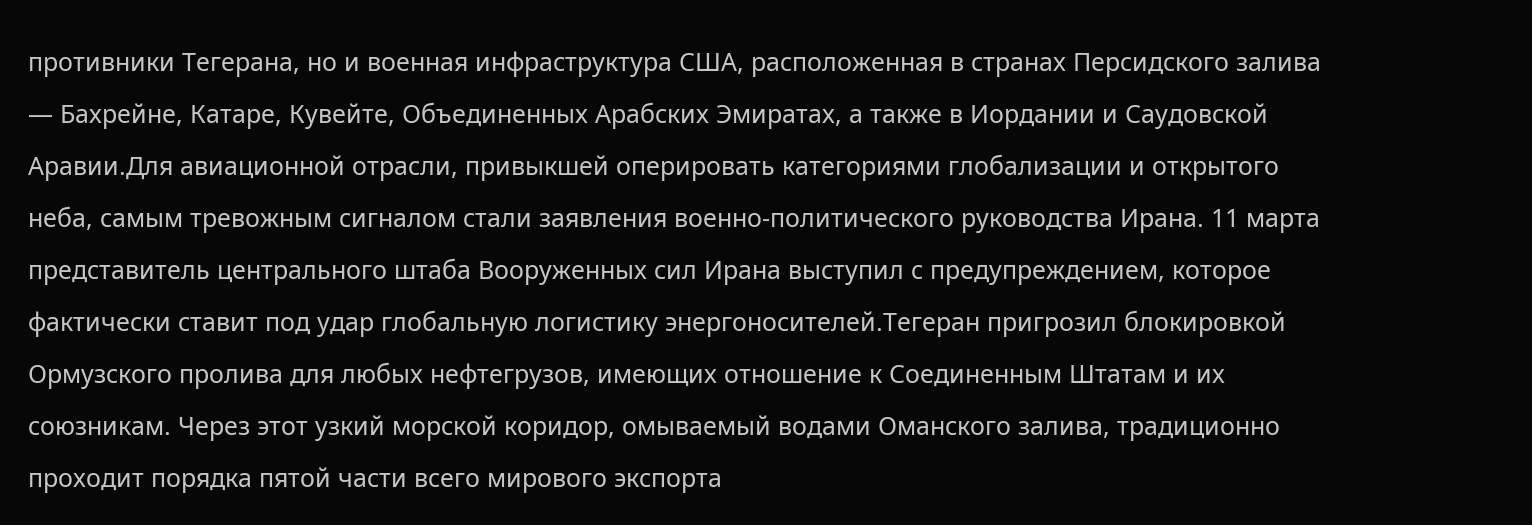противники Тегерана, но и военная инфраструктура США, расположенная в странах Персидского залива — Бахрейне, Катаре, Кувейте, Объединенных Арабских Эмиратах, а также в Иордании и Саудовской Аравии.Для авиационной отрасли, привыкшей оперировать категориями глобализации и открытого неба, самым тревожным сигналом стали заявления военно-политического руководства Ирана. 11 марта представитель центрального штаба Вооруженных сил Ирана выступил с предупреждением, которое фактически ставит под удар глобальную логистику энергоносителей.Тегеран пригрозил блокировкой Ормузского пролива для любых нефтегрузов, имеющих отношение к Соединенным Штатам и их союзникам. Через этот узкий морской коридор, омываемый водами Оманского залива, традиционно проходит порядка пятой части всего мирового экспорта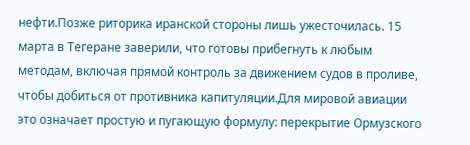нефти.Позже риторика иранской стороны лишь ужесточилась. 15 марта в Тегеране заверили, что готовы прибегнуть к любым методам, включая прямой контроль за движением судов в проливе, чтобы добиться от противника капитуляции.Для мировой авиации это означает простую и пугающую формулу: перекрытие Ормузского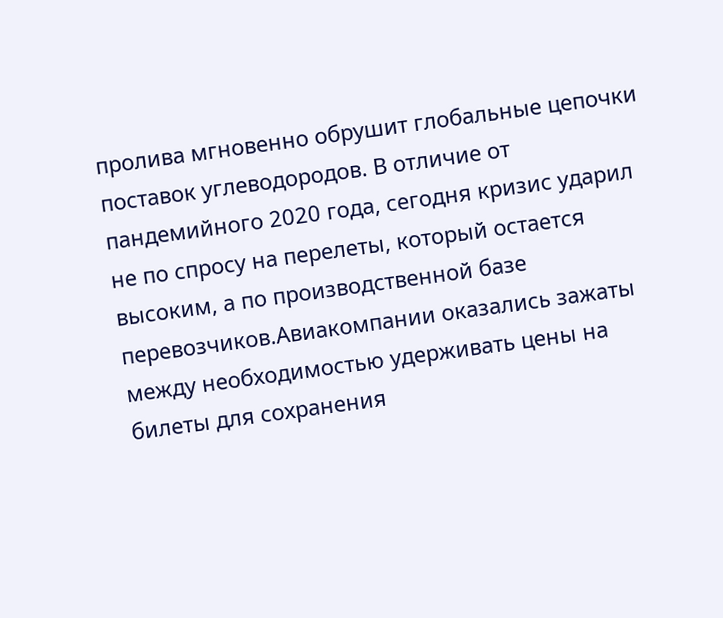пролива мгновенно обрушит глобальные цепочки поставок углеводородов. В отличие от пандемийного 2020 года, сегодня кризис ударил не по спросу на перелеты, который остается высоким, а по производственной базе перевозчиков.Авиакомпании оказались зажаты между необходимостью удерживать цены на билеты для сохранения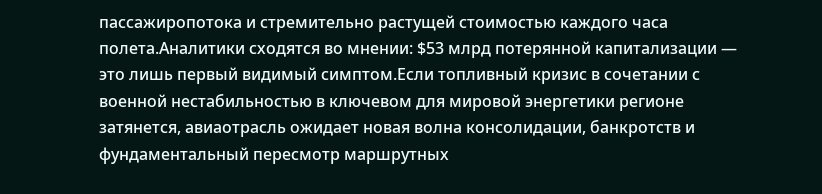пассажиропотока и стремительно растущей стоимостью каждого часа полета.Аналитики сходятся во мнении: $53 млрд потерянной капитализации — это лишь первый видимый симптом.Если топливный кризис в сочетании с военной нестабильностью в ключевом для мировой энергетики регионе затянется, авиаотрасль ожидает новая волна консолидации, банкротств и фундаментальный пересмотр маршрутных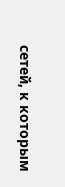сетей, к которым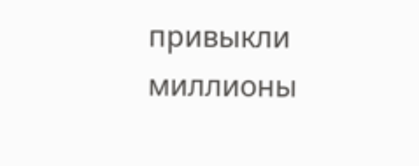привыкли миллионы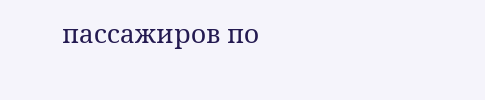пассажиров по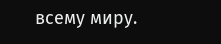всему миру.